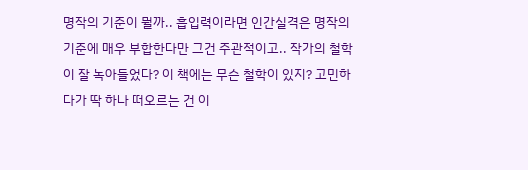명작의 기준이 뭘까.. 흡입력이라면 인간실격은 명작의 기준에 매우 부합한다만 그건 주관적이고.. 작가의 철학이 잘 녹아들었다? 이 책에는 무슨 철학이 있지? 고민하다가 딱 하나 떠오르는 건 이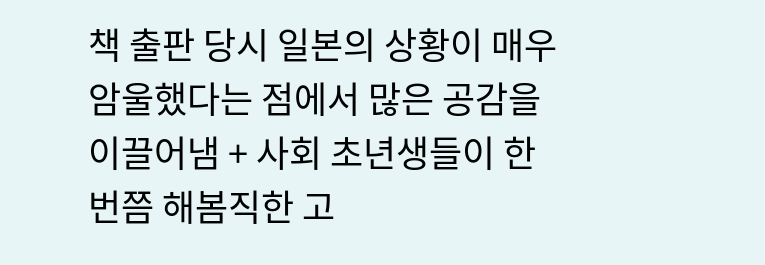책 출판 당시 일본의 상황이 매우 암울했다는 점에서 많은 공감을 이끌어냄 + 사회 초년생들이 한 번쯤 해봄직한 고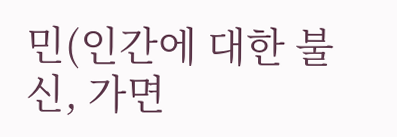민(인간에 대한 불신, 가면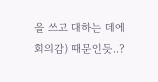을 쓰고 대하는 데에 회의감) 때문인듯..?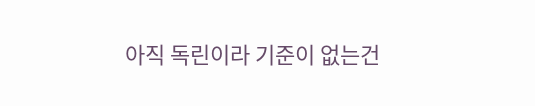아직 독린이라 기준이 없는건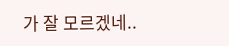가 잘 모르겠네..